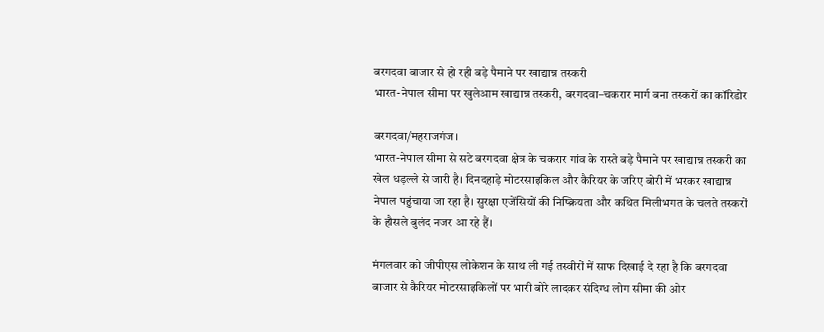बरगदवा बाजार से हो रही बड़े पैमाने पर खाद्यान्न तस्करी
भारत-नेपाल सीमा पर खुलेआम खाद्यान्न तस्करी, बरगदवा–चकरार मार्ग बना तस्करों का कॉरिडोर

बरगदवा/महराजगंज।
भारत-नेपाल सीमा से सटे बरगदवा क्षेत्र के चकरार गांव के रास्ते बड़े पैमाने पर खाद्यान्न तस्करी का खेल धड़ल्ले से जारी है। दिनदहाड़े मोटरसाइकिल और कैरियर के जरिए बोरी में भरकर खाद्यान्न नेपाल पहुंचाया जा रहा है। सुरक्षा एजेंसियों की निष्क्रियता और कथित मिलीभगत के चलते तस्करों के हौसले बुलंद नजर आ रहे हैं।

मंगलवार को जीपीएस लोकेशन के साथ ली गई तस्वीरों में साफ दिखाई दे रहा है कि बरगदवा बाजार से कैरियर मोटरसाइकिलों पर भारी बोरे लादकर संदिग्ध लोग सीमा की ओर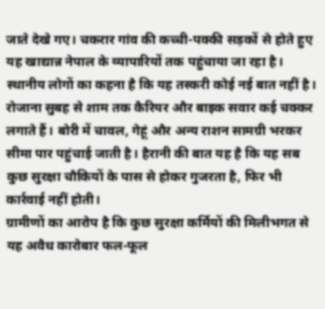जाते देखे गए। चकरार गांव की कच्ची-पक्की सड़कों से होते हुए यह खाद्यान्न नेपाल के व्यापारियों तक पहुंचाया जा रहा है।
स्थानीय लोगों का कहना है कि यह तस्करी कोई नई बात नहीं है। रोजाना सुबह से शाम तक कैरियर और बाइक सवार कई चक्कर लगाते हैं। बोरी में चावल, गेहूं और अन्य राशन सामग्री भरकर सीमा पार पहुंचाई जाती है। हैरानी की बात यह है कि यह सब कुछ सुरक्षा चौकियों के पास से होकर गुजरता है, फिर भी कार्रवाई नहीं होती।
ग्रामीणों का आरोप है कि कुछ सुरक्षा कर्मियों की मिलीभगत से यह अवैध कारोबार फल-फूल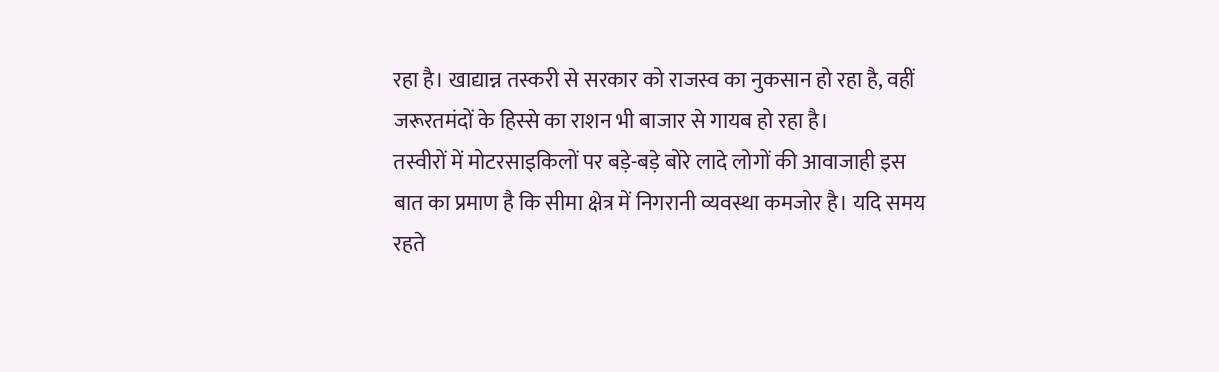रहा है। खाद्यान्न तस्करी से सरकार को राजस्व का नुकसान हो रहा है, वहीं जरूरतमंदों के हिस्से का राशन भी बाजार से गायब हो रहा है।
तस्वीरों में मोटरसाइकिलों पर बड़े-बड़े बोरे लादे लोगों की आवाजाही इस बात का प्रमाण है कि सीमा क्षेत्र में निगरानी व्यवस्था कमजोर है। यदि समय रहते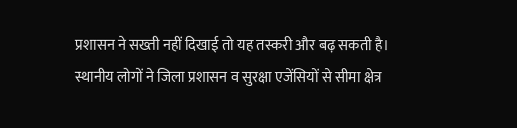प्रशासन ने सख्ती नहीं दिखाई तो यह तस्करी और बढ़ सकती है।
स्थानीय लोगों ने जिला प्रशासन व सुरक्षा एजेंसियों से सीमा क्षेत्र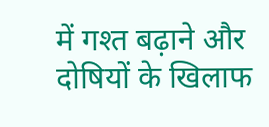में गश्त बढ़ाने और दोषियों के खिलाफ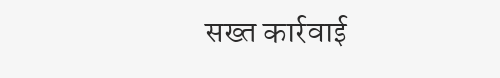सख्त कार्रवाई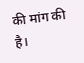की मांग की है।